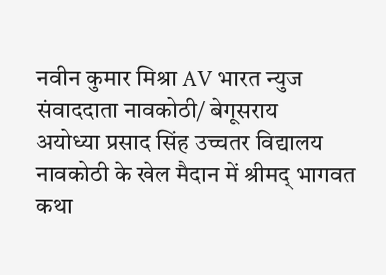नवीन कुमार मिश्रा AV भारत न्युज संवाददाता नावकोठी/ बेगूसराय
अयोध्या प्रसाद सिंह उच्चतर विद्यालय नावकोठी के खेल मैदान में श्रीमद् भागवत कथा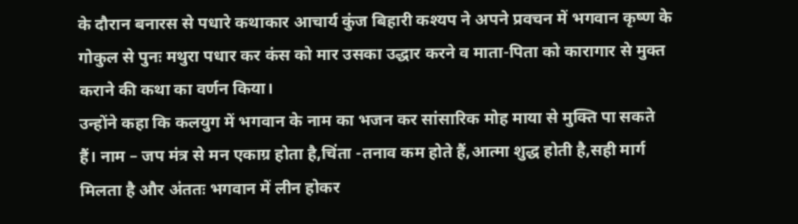के दौरान बनारस से पधारे कथाकार आचार्य कुंज बिहारी कश्यप ने अपने प्रवचन में भगवान कृष्ण के गोकुल से पुनः मथुरा पधार कर कंस को मार उसका उद्धार करने व माता-पिता को कारागार से मुक्त कराने की कथा का वर्णन किया।
उन्होंने कहा कि कलयुग में भगवान के नाम का भजन कर सांसारिक मोह माया से मुक्ति पा सकते हैं। नाम – जप मंत्र से मन एकाग्र होता है,चिंता -तनाव कम होते हैं,आत्मा शुद्ध होती है,सही मार्ग मिलता है और अंततः भगवान में लीन होकर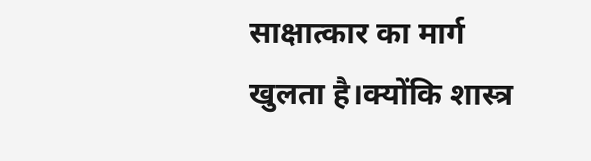साक्षात्कार का मार्ग खुलता है।क्योंकि शास्त्र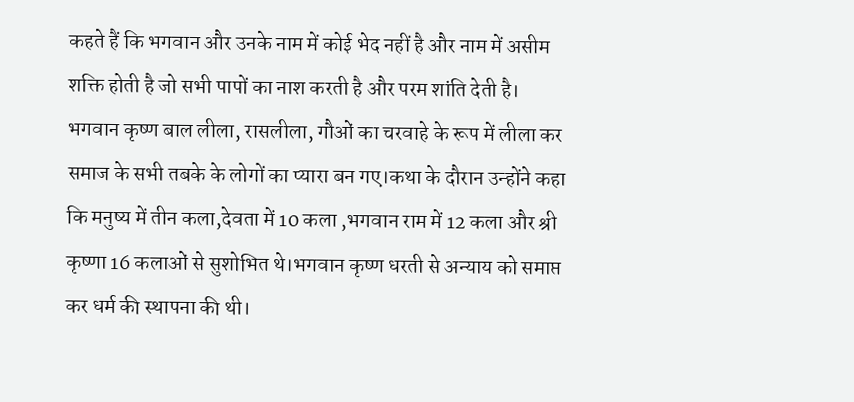कहते हैं कि भगवान और उनके नाम में कोई भेद नहीं है और नाम में असीम शक्ति होती है जो सभी पापों का नाश करती है और परम शांति देती है।
भगवान कृष्ण बाल लीला, रासलीला, गौओं का चरवाहे के रूप में लीला कर समाज के सभी तबके के लोगों का प्यारा बन गए।कथा के दौरान उन्होंने कहा कि मनुष्य में तीन कला,देवता में 10 कला ,भगवान राम में 12 कला और श्री कृष्णा 16 कलाओं से सुशोभित थे।भगवान कृष्ण धरती से अन्याय को समाप्त कर धर्म की स्थापना की थी।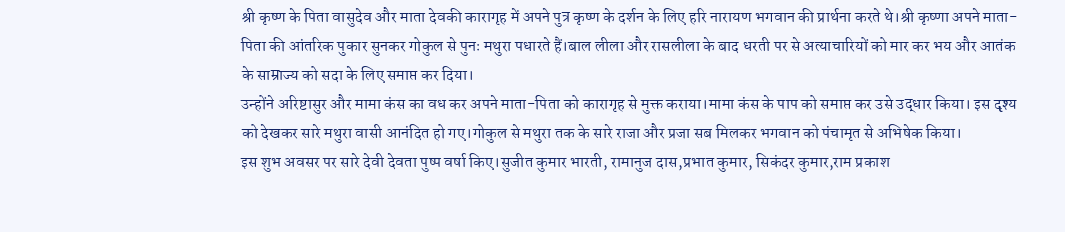श्री कृष्ण के पिता वासुदेव और माता देवकी कारागृह में अपने पुत्र कृष्ण के दर्शन के लिए हरि नारायण भगवान की प्रार्थना करते थे।श्री कृष्णा अपने माता- पिता की आंतरिक पुकार सुनकर गोकुल से पुनः मथुरा पधारते हैं।बाल लीला और रासलीला के बाद धरती पर से अत्याचारियों को मार कर भय और आतंक के साम्राज्य को सदा के लिए समाप्त कर दिया।
उन्होंने अरिष्टासुर और मामा कंस का वध कर अपने माता-पिता को कारागृह से मुक्त कराया।मामा कंस के पाप को समाप्त कर उसे उद्धार किया। इस दृश्य को देखकर सारे मथुरा वासी आनंदित हो गए।गोकुल से मथुरा तक के सारे राजा और प्रजा सब मिलकर भगवान को पंचामृत से अभिषेक किया।
इस शुभ अवसर पर सारे देवी देवता पुष्प वर्षा किए।सुजीत कुमार भारती, रामानुज दास,प्रभात कुमार, सिकंदर कुमार,राम प्रकाश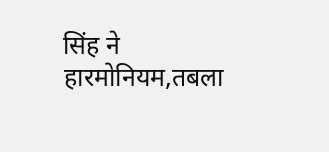सिंह ने हारमोनियम,तबला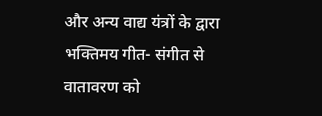और अन्य वाद्य यंत्रों के द्वारा भक्तिमय गीत- संगीत से वातावरण को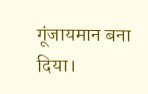गूंजायमान बना दिया।